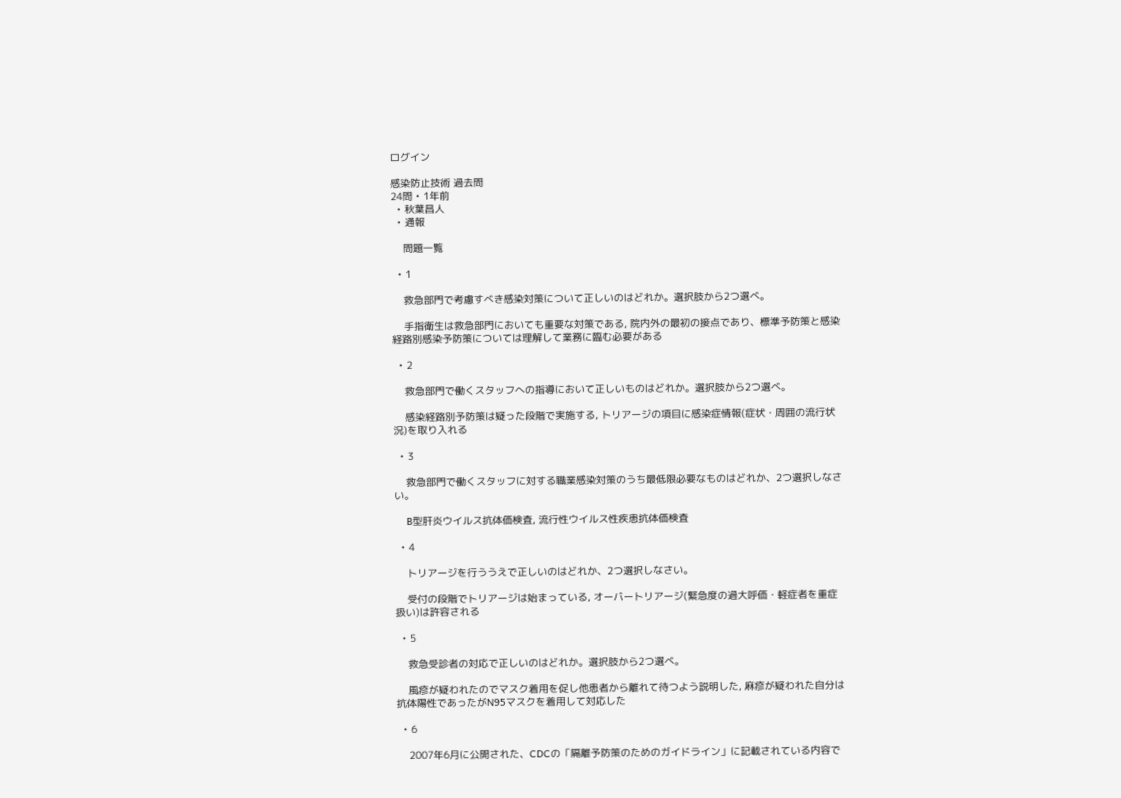ログイン

感染防止技術 過去問
24問 • 1年前
  • 秋葉昌人
  • 通報

    問題一覧

  • 1

    救急部門で考慮すべき感染対策について正しいのはどれか。選択肢から2つ選べ。

    手指衛生は救急部門においても重要な対策である, 院内外の最初の接点であり、標準予防策と感染経路別感染予防策については理解して業務に臨む必要がある

  • 2

    救急部門で働くスタッフへの指導において正しいものはどれか。選択肢から2つ選べ。

    感染経路別予防策は疑った段階で実施する, トリアージの項目に感染症情報(症状・周囲の流行状況)を取り入れる

  • 3

    救急部門で働くスタッフに対する職業感染対策のうち最低限必要なものはどれか、2つ選択しなさい。

    B型肝炎ウイルス抗体価検査, 流行性ウイルス性疾患抗体価検査

  • 4

    トリアージを行ううえで正しいのはどれか、2つ選択しなさい。

    受付の段階でトリアージは始まっている, オーバートリアージ(緊急度の過大呼価・軽症者を重症扱い)は許容される

  • 5

    救急受診者の対応で正しいのはどれか。選択肢から2つ選べ。

    風疹が疑われたのでマスク着用を促し他患者から離れて待つよう説明した, 麻疹が疑われた自分は抗体陽性であったがN95マスクを着用して対応した

  • 6

    2007年6月に公開された、CDCの「隔離予防策のためのガイドライン」に記載されている内容で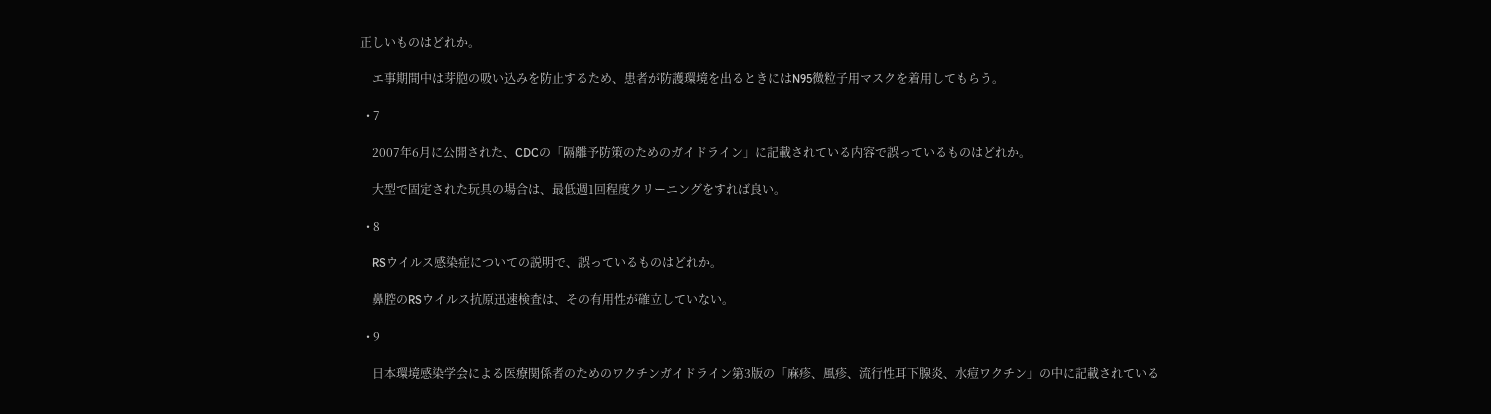正しいものはどれか。

    エ事期間中は芽胞の吸い込みを防止するため、患者が防護環境を出るときにはN95微粒子用マスクを着用してもらう。

  • 7

    2007年6月に公開された、CDCの「隔離予防策のためのガイドライン」に記載されている内容で誤っているものはどれか。

    大型で固定された玩具の場合は、最低週1回程度クリーニングをすれば良い。

  • 8

    RSウイルス感染症についての説明で、誤っているものはどれか。

    鼻腔のRSウイルス抗原迅速検査は、その有用性が確立していない。

  • 9

    日本環境感染学会による医療関係者のためのワクチンガイドライン第3版の「麻疹、風疹、流行性耳下腺炎、水痘ワクチン」の中に記載されている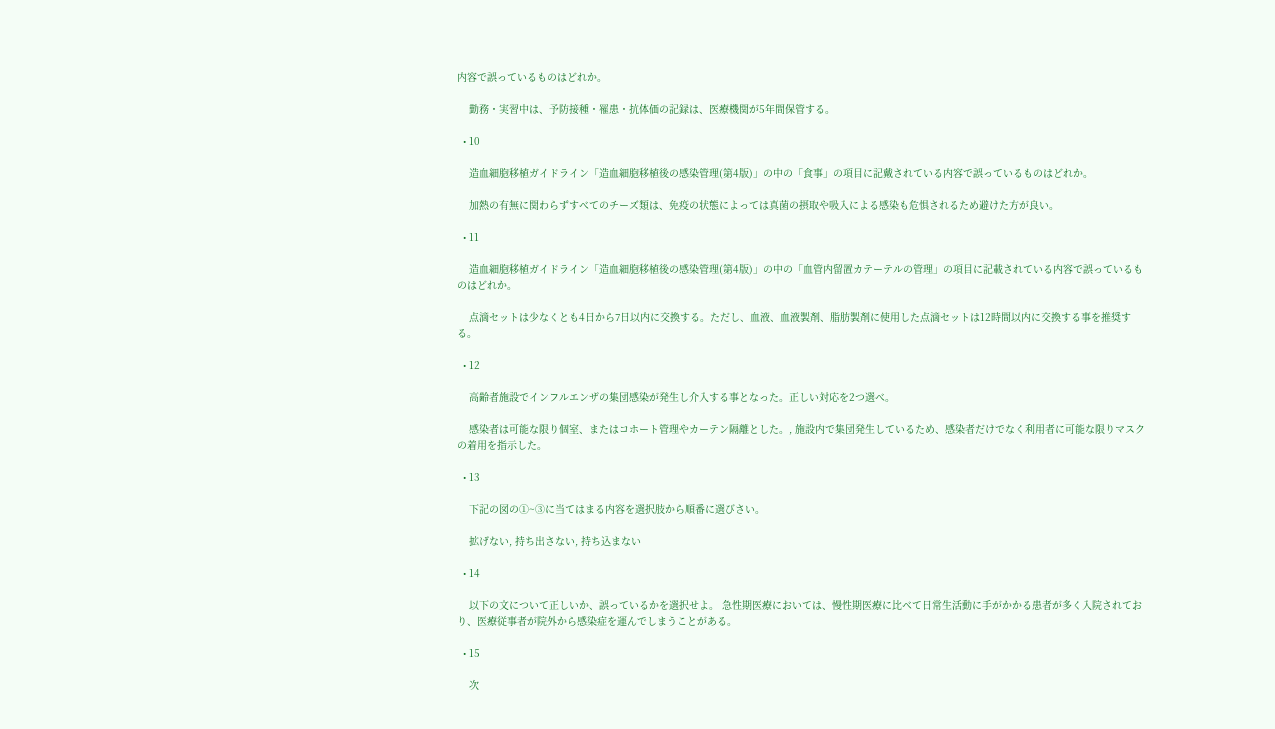内容で誤っているものはどれか。

    勤務・実習中は、予防接種・罹患・抗体価の記録は、医療機関が5年間保管する。

  • 10

    造血細胞移植ガイドライン「造血細胞移植後の感染管理(第4版)」の中の「食事」の項目に記戴されている内容で誤っているものはどれか。

    加熱の有無に関わらずすべてのチーズ類は、免疫の状態によっては真菌の摂取や吸入による感染も危惧されるため避けた方が良い。

  • 11

    造血細胞移植ガイドライン「造血細胞移植後の感染管理(第4版)」の中の「血管内留置カテーテルの管理」の項目に記載されている内容で誤っているものはどれか。

    点滴セットは少なくとも4日から7日以内に交換する。ただし、血液、血液製剤、脂肪製剤に使用した点滴セットは12時間以内に交換する事を推奨する。

  • 12

    高齢者施設でインフルエンザの集団感染が発生し介入する事となった。正しい対応を2つ選べ。

    感染者は可能な限り個室、またはコホート管理やカーテン隔離とした。, 施設内で集団発生しているため、感染者だけでなく利用者に可能な限りマスクの着用を指示した。

  • 13

    下記の図の①~③に当てはまる内容を選択肢から順番に選びさい。

    拡げない, 持ち出さない, 持ち込まない

  • 14

    以下の文について正しいか、誤っているかを選択せよ。 急性期医療においては、慢性期医療に比ベて日常生活動に手がかかる患者が多く入院されており、医療従事者が院外から感染症を運んでしまうことがある。

  • 15

    次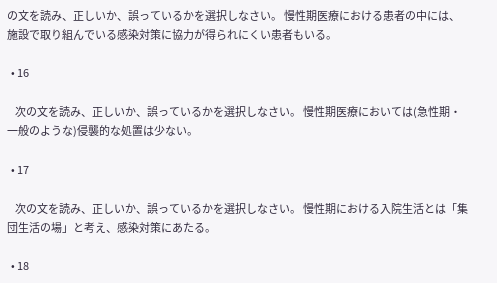の文を読み、正しいか、誤っているかを選択しなさい。 慢性期医療における患者の中には、施設で取り組んでいる感染対策に協力が得られにくい患者もいる。

  • 16

    次の文を読み、正しいか、誤っているかを選択しなさい。 慢性期医療においては(急性期・一般のような)侵襲的な処置は少ない。

  • 17

    次の文を読み、正しいか、誤っているかを選択しなさい。 慢性期における入院生活とは「集団生活の場」と考え、感染対策にあたる。

  • 18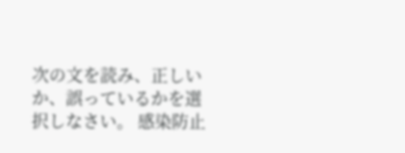次の文を読み、正しいか、誤っているかを選択しなさい。 感染防止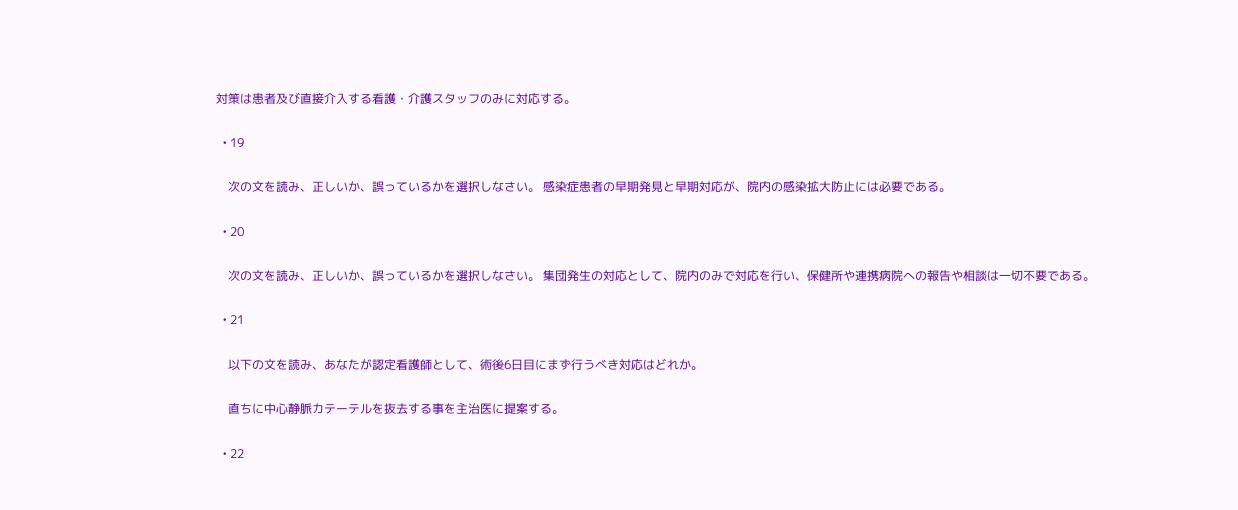対策は患者及び直接介入する看護・介護スタッフのみに対応する。

  • 19

    次の文を読み、正しいか、誤っているかを選択しなさい。 感染症患者の早期発見と早期対応が、院内の感染拡大防止には必要である。

  • 20

    次の文を読み、正しいか、誤っているかを選択しなさい。 集団発生の対応として、院内のみで対応を行い、保健所や連携病院への報告や相談は一切不要である。

  • 21

    以下の文を読み、あなたが認定看護師として、術後6日目にまず行うべき対応はどれか。

    直ちに中心静脈カテーテルを抜去する事を主治医に提案する。

  • 22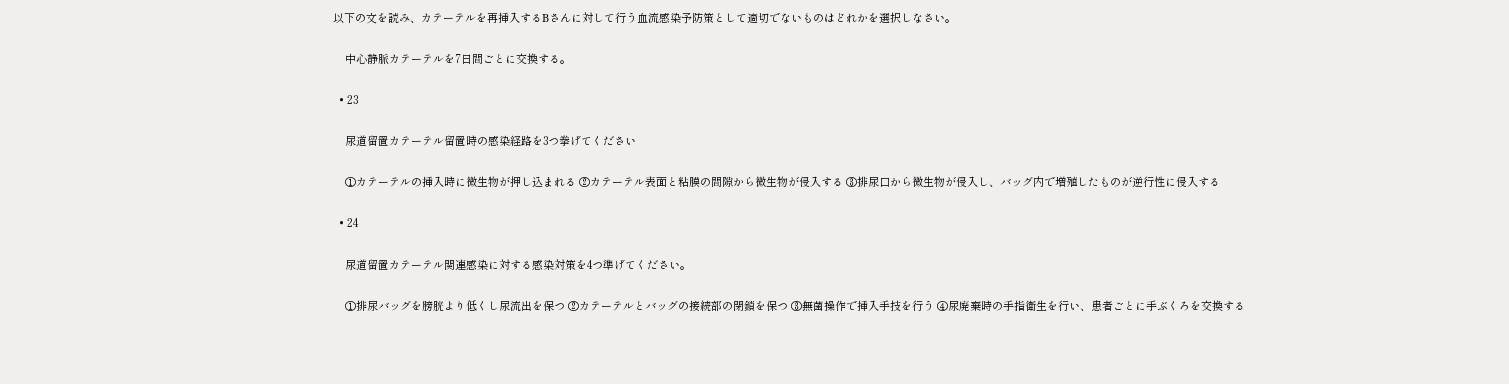以下の文を読み、カテーテルを再挿入するBさんに対して行う血流感染予防策として適切でないものはどれかを選択しなさい。

    中心静脈カテーテルを7日間ごとに交換する。

  • 23

    尿道留置カテーテル留置時の感染経路を3つ拳げてください

    ①カテーテルの挿入時に微生物が押し込まれる ②カテーテル表面と粘膜の間隙から微生物が侵入する ③排尿口から微生物が侵入し、バッグ内で増殖したものが逆行性に侵入する

  • 24

    尿道留置カテーテル関連感染に対する感染対策を4つ準げてください。

    ①排尿バッグを膀胱より低くし尿流出を保つ ②カテーテルとバッグの接続部の閉鎖を保つ ③無菌操作で挿入手技を行う ④尿廃棄時の手指衛生を行い、患者ごとに手ぶくろを交換する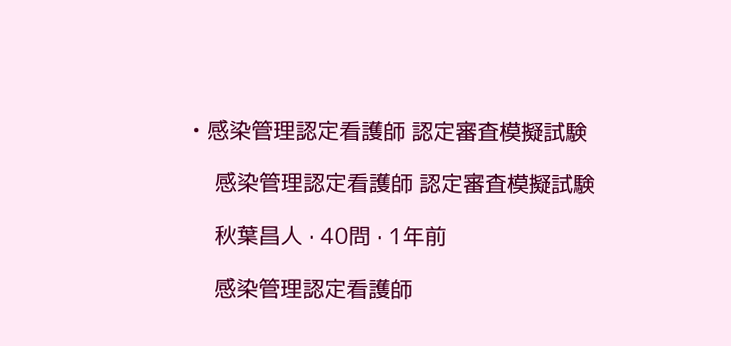• 感染管理認定看護師 認定審査模擬試験

    感染管理認定看護師 認定審査模擬試験

    秋葉昌人 · 40問 · 1年前

    感染管理認定看護師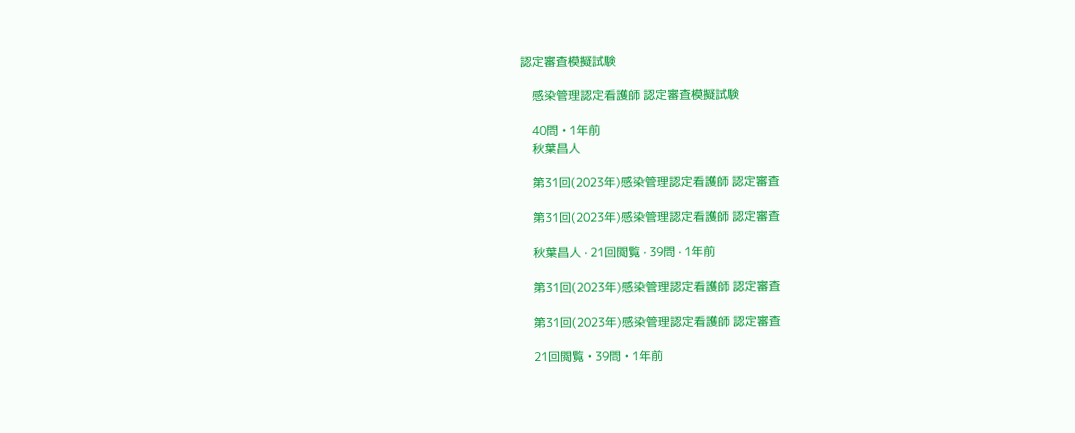認定審査模擬試験

    感染管理認定看護師 認定審査模擬試験

    40問 • 1年前
    秋葉昌人

    第31回(2023年)感染管理認定看護師 認定審査

    第31回(2023年)感染管理認定看護師 認定審査

    秋葉昌人 · 21回閲覧 · 39問 · 1年前

    第31回(2023年)感染管理認定看護師 認定審査

    第31回(2023年)感染管理認定看護師 認定審査

    21回閲覧 • 39問 • 1年前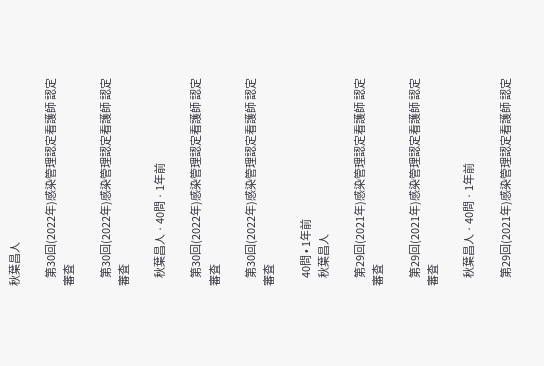秋葉昌人

    第30回(2022年)感染管理認定看護師 認定審査

    第30回(2022年)感染管理認定看護師 認定審査

    秋葉昌人 · 40問 · 1年前

    第30回(2022年)感染管理認定看護師 認定審査

    第30回(2022年)感染管理認定看護師 認定審査

    40問 • 1年前
    秋葉昌人

    第29回(2021年)感染管理認定看護師 認定審査

    第29回(2021年)感染管理認定看護師 認定審査

    秋葉昌人 · 40問 · 1年前

    第29回(2021年)感染管理認定看護師 認定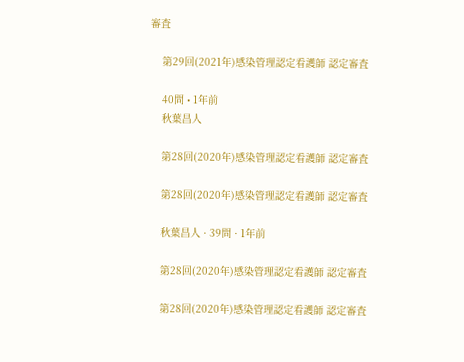審査

    第29回(2021年)感染管理認定看護師 認定審査

    40問 • 1年前
    秋葉昌人

    第28回(2020年)感染管理認定看護師 認定審査

    第28回(2020年)感染管理認定看護師 認定審査

    秋葉昌人 · 39問 · 1年前

    第28回(2020年)感染管理認定看護師 認定審査

    第28回(2020年)感染管理認定看護師 認定審査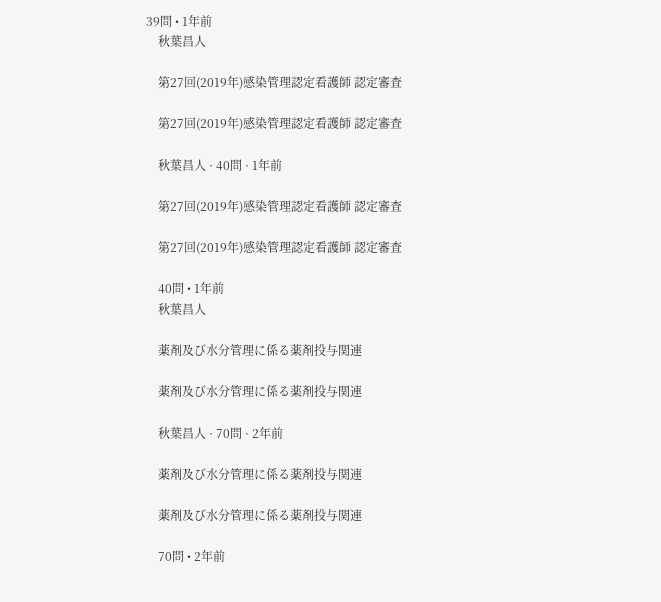39問 • 1年前
    秋葉昌人

    第27回(2019年)感染管理認定看護師 認定審査

    第27回(2019年)感染管理認定看護師 認定審査

    秋葉昌人 · 40問 · 1年前

    第27回(2019年)感染管理認定看護師 認定審査

    第27回(2019年)感染管理認定看護師 認定審査

    40問 • 1年前
    秋葉昌人

    薬剤及び水分管理に係る薬剤投与関連

    薬剤及び水分管理に係る薬剤投与関連

    秋葉昌人 · 70問 · 2年前

    薬剤及び水分管理に係る薬剤投与関連

    薬剤及び水分管理に係る薬剤投与関連

    70問 • 2年前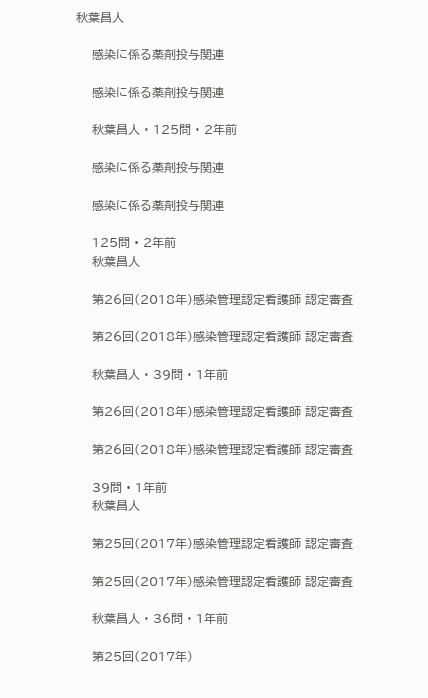秋葉昌人

    感染に係る薬剤投与関連

    感染に係る薬剤投与関連

    秋葉昌人 · 125問 · 2年前

    感染に係る薬剤投与関連

    感染に係る薬剤投与関連

    125問 • 2年前
    秋葉昌人

    第26回(2018年)感染管理認定看護師 認定審査

    第26回(2018年)感染管理認定看護師 認定審査

    秋葉昌人 · 39問 · 1年前

    第26回(2018年)感染管理認定看護師 認定審査

    第26回(2018年)感染管理認定看護師 認定審査

    39問 • 1年前
    秋葉昌人

    第25回(2017年)感染管理認定看護師 認定審査

    第25回(2017年)感染管理認定看護師 認定審査

    秋葉昌人 · 36問 · 1年前

    第25回(2017年)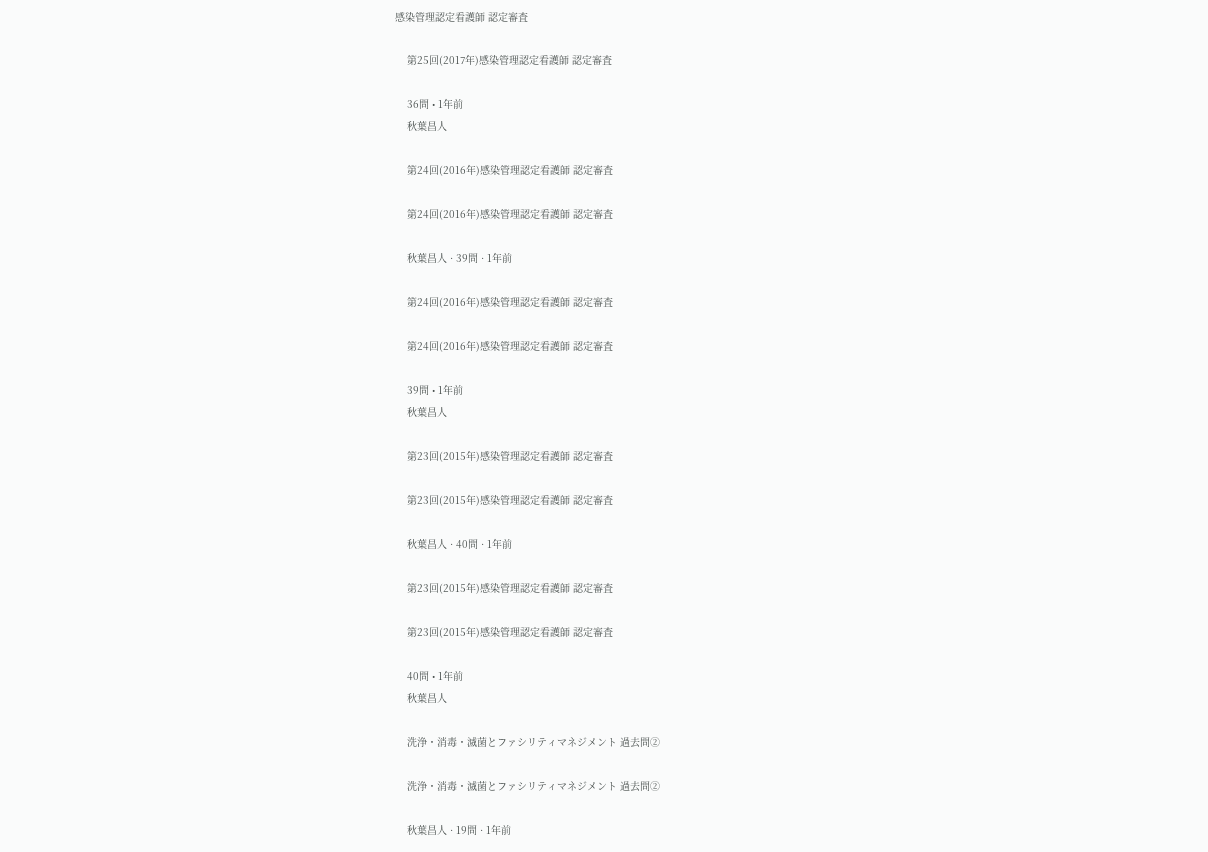感染管理認定看護師 認定審査

    第25回(2017年)感染管理認定看護師 認定審査

    36問 • 1年前
    秋葉昌人

    第24回(2016年)感染管理認定看護師 認定審査

    第24回(2016年)感染管理認定看護師 認定審査

    秋葉昌人 · 39問 · 1年前

    第24回(2016年)感染管理認定看護師 認定審査

    第24回(2016年)感染管理認定看護師 認定審査

    39問 • 1年前
    秋葉昌人

    第23回(2015年)感染管理認定看護師 認定審査

    第23回(2015年)感染管理認定看護師 認定審査

    秋葉昌人 · 40問 · 1年前

    第23回(2015年)感染管理認定看護師 認定審査

    第23回(2015年)感染管理認定看護師 認定審査

    40問 • 1年前
    秋葉昌人

    洗浄・消毒・滅菌とファシリティマネジメント 過去問②

    洗浄・消毒・滅菌とファシリティマネジメント 過去問②

    秋葉昌人 · 19問 · 1年前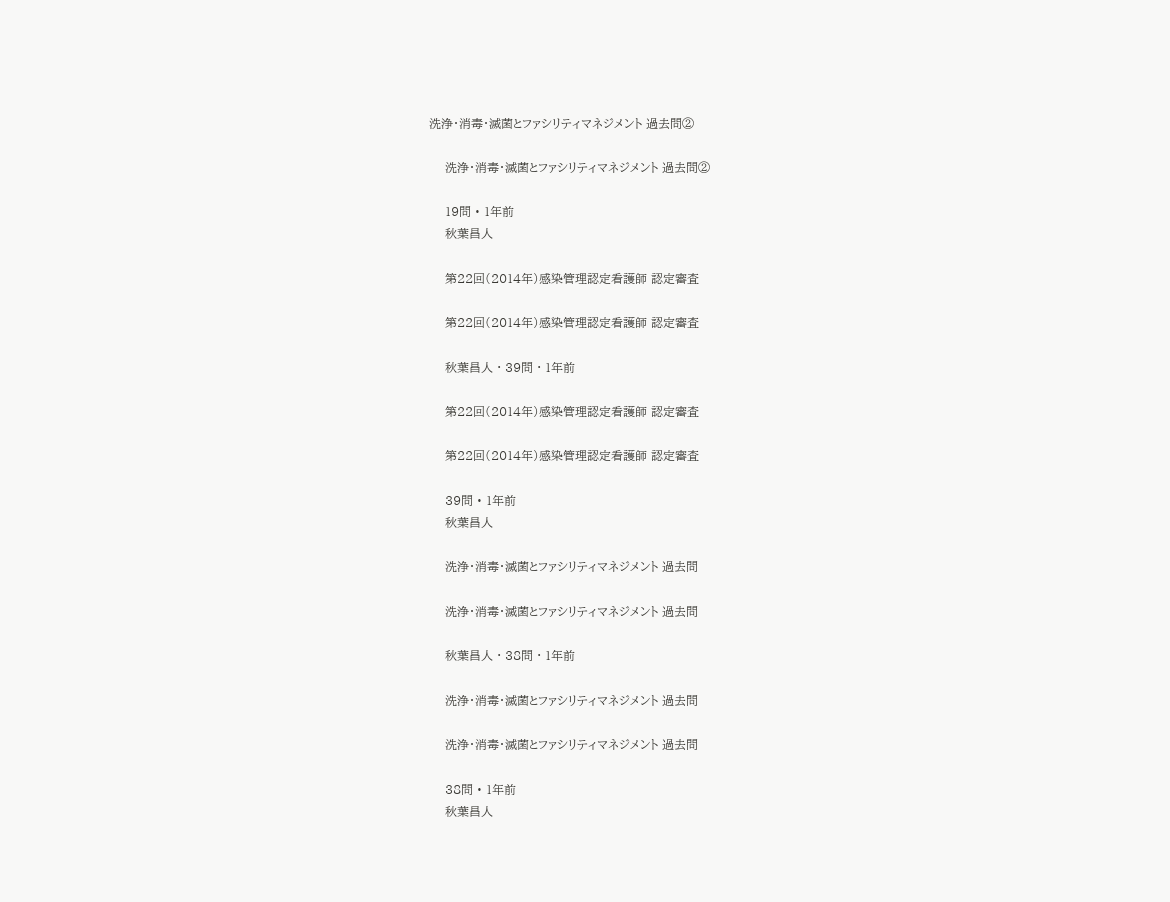洗浄・消毒・滅菌とファシリティマネジメント 過去問②

    洗浄・消毒・滅菌とファシリティマネジメント 過去問②

    19問 • 1年前
    秋葉昌人

    第22回(2014年)感染管理認定看護師 認定審査

    第22回(2014年)感染管理認定看護師 認定審査

    秋葉昌人 · 39問 · 1年前

    第22回(2014年)感染管理認定看護師 認定審査

    第22回(2014年)感染管理認定看護師 認定審査

    39問 • 1年前
    秋葉昌人

    洗浄・消毒・滅菌とファシリティマネジメント 過去問

    洗浄・消毒・滅菌とファシリティマネジメント 過去問

    秋葉昌人 · 38問 · 1年前

    洗浄・消毒・滅菌とファシリティマネジメント 過去問

    洗浄・消毒・滅菌とファシリティマネジメント 過去問

    38問 • 1年前
    秋葉昌人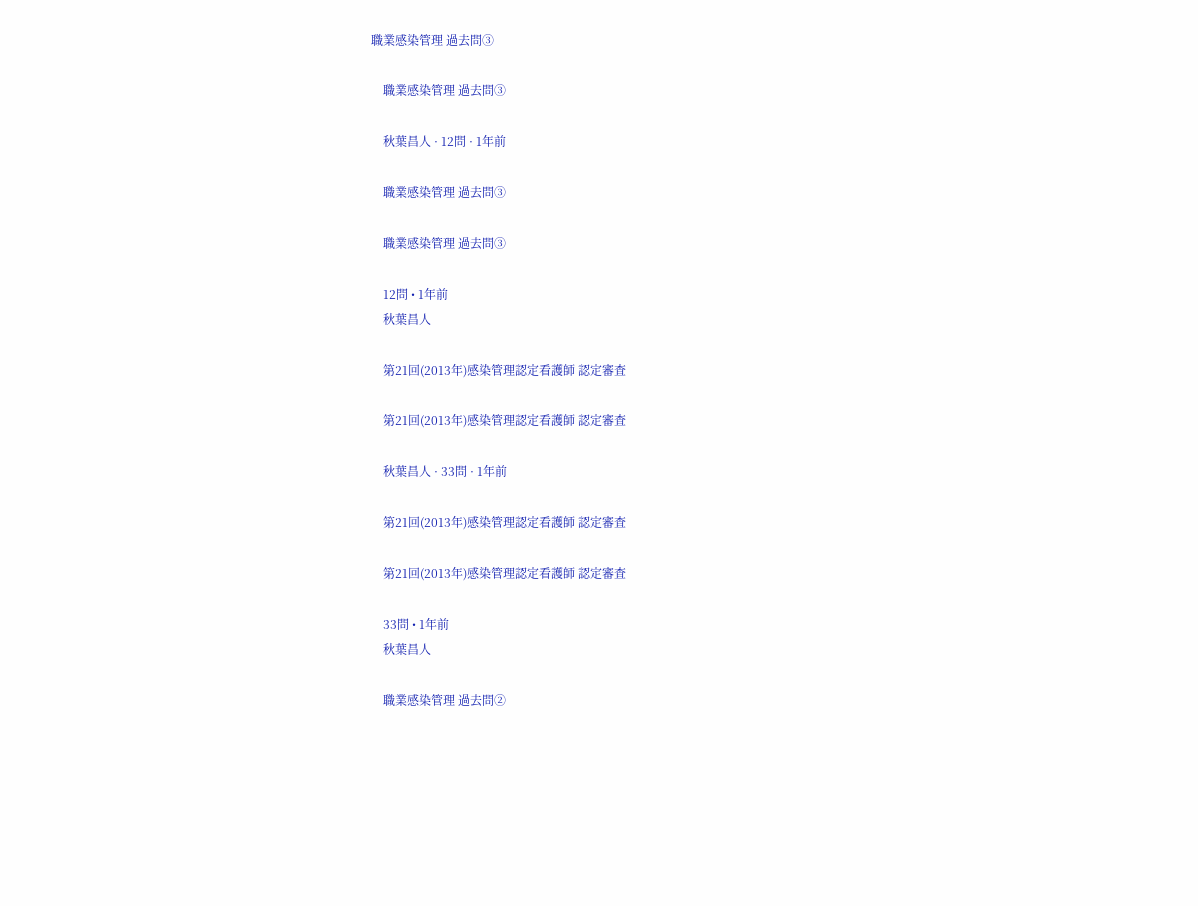職業感染管理 過去問③

    職業感染管理 過去問③

    秋葉昌人 · 12問 · 1年前

    職業感染管理 過去問③

    職業感染管理 過去問③

    12問 • 1年前
    秋葉昌人

    第21回(2013年)感染管理認定看護師 認定審査

    第21回(2013年)感染管理認定看護師 認定審査

    秋葉昌人 · 33問 · 1年前

    第21回(2013年)感染管理認定看護師 認定審査

    第21回(2013年)感染管理認定看護師 認定審査

    33問 • 1年前
    秋葉昌人

    職業感染管理 過去問②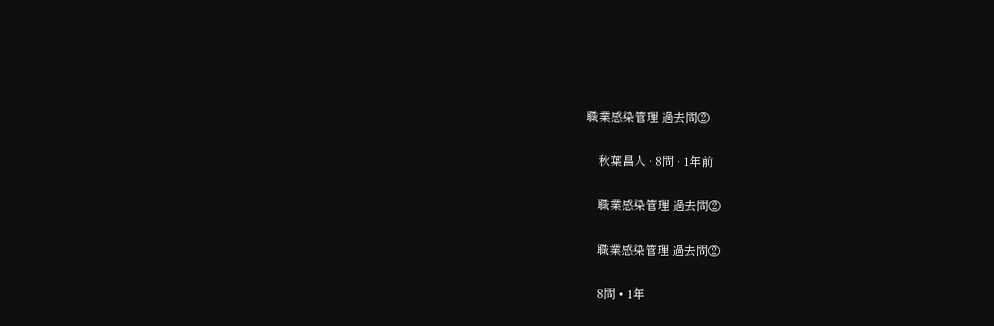職業感染管理 過去問②

    秋葉昌人 · 8問 · 1年前

    職業感染管理 過去問②

    職業感染管理 過去問②

    8問 • 1年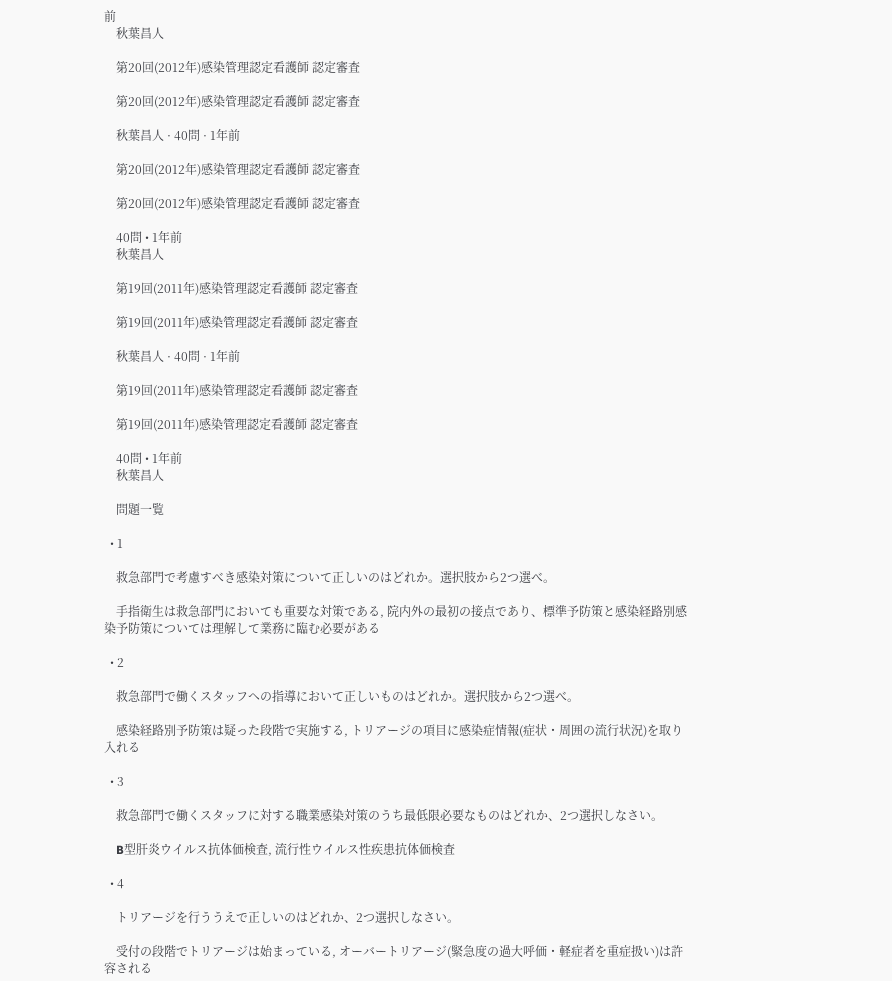前
    秋葉昌人

    第20回(2012年)感染管理認定看護師 認定審査

    第20回(2012年)感染管理認定看護師 認定審査

    秋葉昌人 · 40問 · 1年前

    第20回(2012年)感染管理認定看護師 認定審査

    第20回(2012年)感染管理認定看護師 認定審査

    40問 • 1年前
    秋葉昌人

    第19回(2011年)感染管理認定看護師 認定審査

    第19回(2011年)感染管理認定看護師 認定審査

    秋葉昌人 · 40問 · 1年前

    第19回(2011年)感染管理認定看護師 認定審査

    第19回(2011年)感染管理認定看護師 認定審査

    40問 • 1年前
    秋葉昌人

    問題一覧

  • 1

    救急部門で考慮すべき感染対策について正しいのはどれか。選択肢から2つ選べ。

    手指衛生は救急部門においても重要な対策である, 院内外の最初の接点であり、標準予防策と感染経路別感染予防策については理解して業務に臨む必要がある

  • 2

    救急部門で働くスタッフへの指導において正しいものはどれか。選択肢から2つ選べ。

    感染経路別予防策は疑った段階で実施する, トリアージの項目に感染症情報(症状・周囲の流行状況)を取り入れる

  • 3

    救急部門で働くスタッフに対する職業感染対策のうち最低限必要なものはどれか、2つ選択しなさい。

    B型肝炎ウイルス抗体価検査, 流行性ウイルス性疾患抗体価検査

  • 4

    トリアージを行ううえで正しいのはどれか、2つ選択しなさい。

    受付の段階でトリアージは始まっている, オーバートリアージ(緊急度の過大呼価・軽症者を重症扱い)は許容される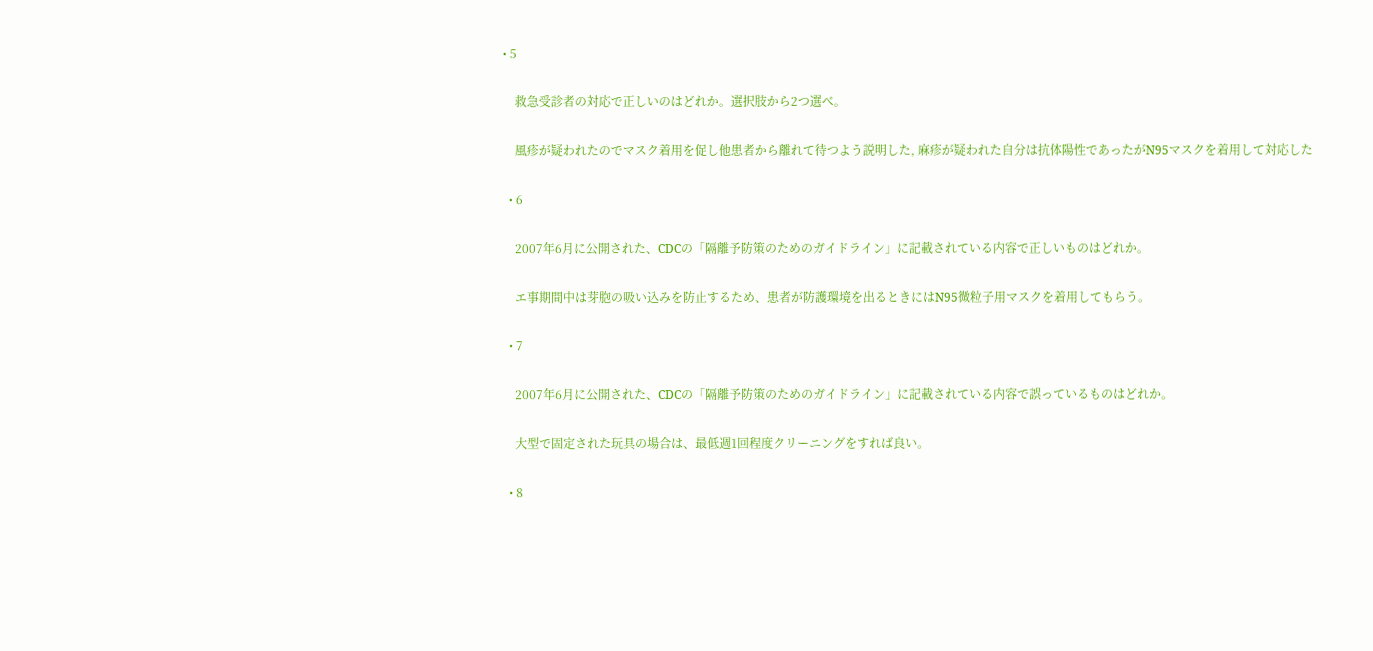• 5

    救急受診者の対応で正しいのはどれか。選択肢から2つ選べ。

    風疹が疑われたのでマスク着用を促し他患者から離れて待つよう説明した, 麻疹が疑われた自分は抗体陽性であったがN95マスクを着用して対応した

  • 6

    2007年6月に公開された、CDCの「隔離予防策のためのガイドライン」に記載されている内容で正しいものはどれか。

    エ事期間中は芽胞の吸い込みを防止するため、患者が防護環境を出るときにはN95微粒子用マスクを着用してもらう。

  • 7

    2007年6月に公開された、CDCの「隔離予防策のためのガイドライン」に記載されている内容で誤っているものはどれか。

    大型で固定された玩具の場合は、最低週1回程度クリーニングをすれば良い。

  • 8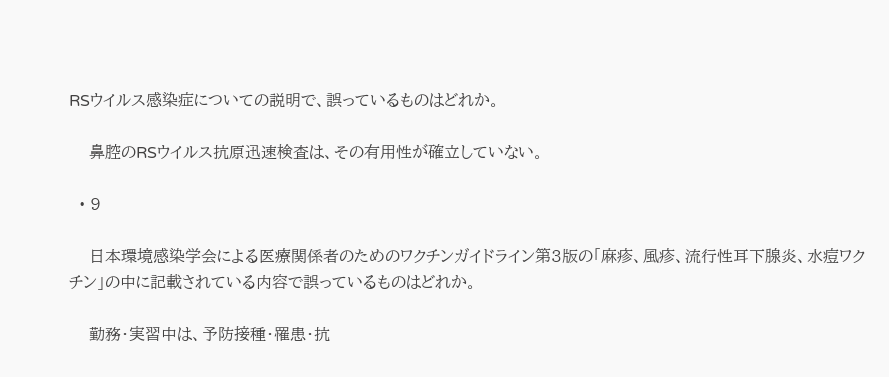RSウイルス感染症についての説明で、誤っているものはどれか。

    鼻腔のRSウイルス抗原迅速検査は、その有用性が確立していない。

  • 9

    日本環境感染学会による医療関係者のためのワクチンガイドライン第3版の「麻疹、風疹、流行性耳下腺炎、水痘ワクチン」の中に記載されている内容で誤っているものはどれか。

    勤務・実習中は、予防接種・罹患・抗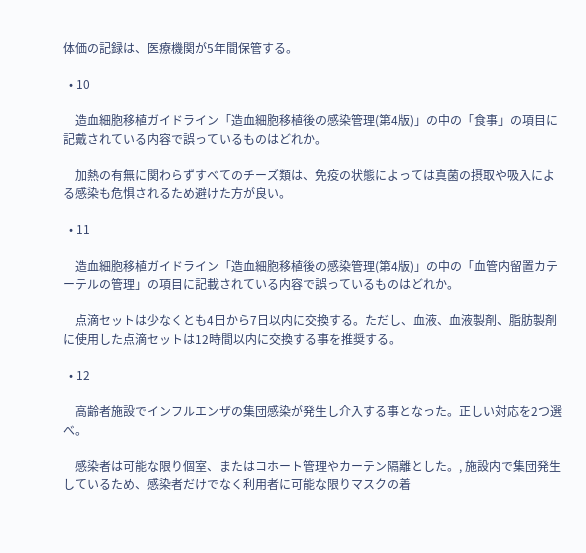体価の記録は、医療機関が5年間保管する。

  • 10

    造血細胞移植ガイドライン「造血細胞移植後の感染管理(第4版)」の中の「食事」の項目に記戴されている内容で誤っているものはどれか。

    加熱の有無に関わらずすべてのチーズ類は、免疫の状態によっては真菌の摂取や吸入による感染も危惧されるため避けた方が良い。

  • 11

    造血細胞移植ガイドライン「造血細胞移植後の感染管理(第4版)」の中の「血管内留置カテーテルの管理」の項目に記載されている内容で誤っているものはどれか。

    点滴セットは少なくとも4日から7日以内に交換する。ただし、血液、血液製剤、脂肪製剤に使用した点滴セットは12時間以内に交換する事を推奨する。

  • 12

    高齢者施設でインフルエンザの集団感染が発生し介入する事となった。正しい対応を2つ選べ。

    感染者は可能な限り個室、またはコホート管理やカーテン隔離とした。, 施設内で集団発生しているため、感染者だけでなく利用者に可能な限りマスクの着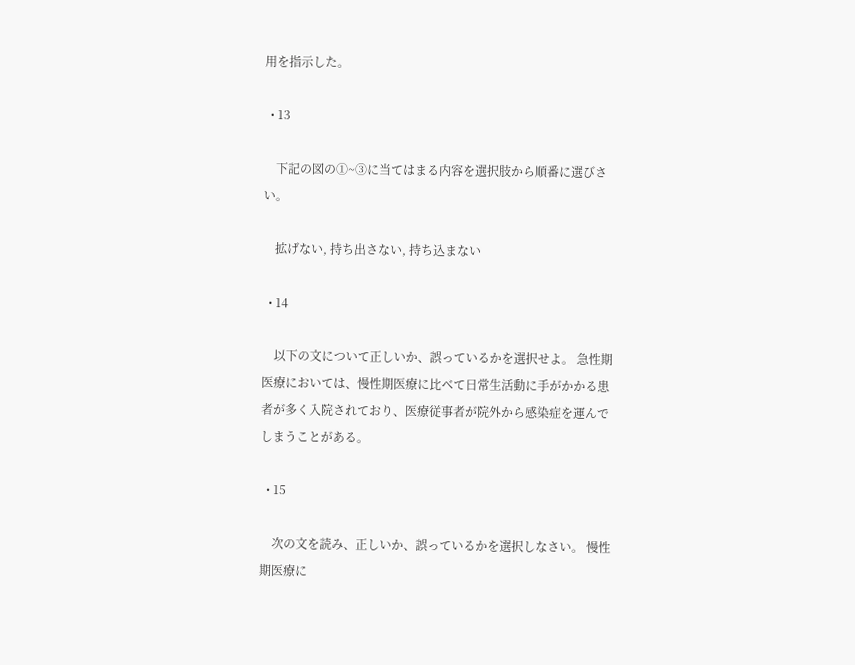用を指示した。

  • 13

    下記の図の①~③に当てはまる内容を選択肢から順番に選びさい。

    拡げない, 持ち出さない, 持ち込まない

  • 14

    以下の文について正しいか、誤っているかを選択せよ。 急性期医療においては、慢性期医療に比ベて日常生活動に手がかかる患者が多く入院されており、医療従事者が院外から感染症を運んでしまうことがある。

  • 15

    次の文を読み、正しいか、誤っているかを選択しなさい。 慢性期医療に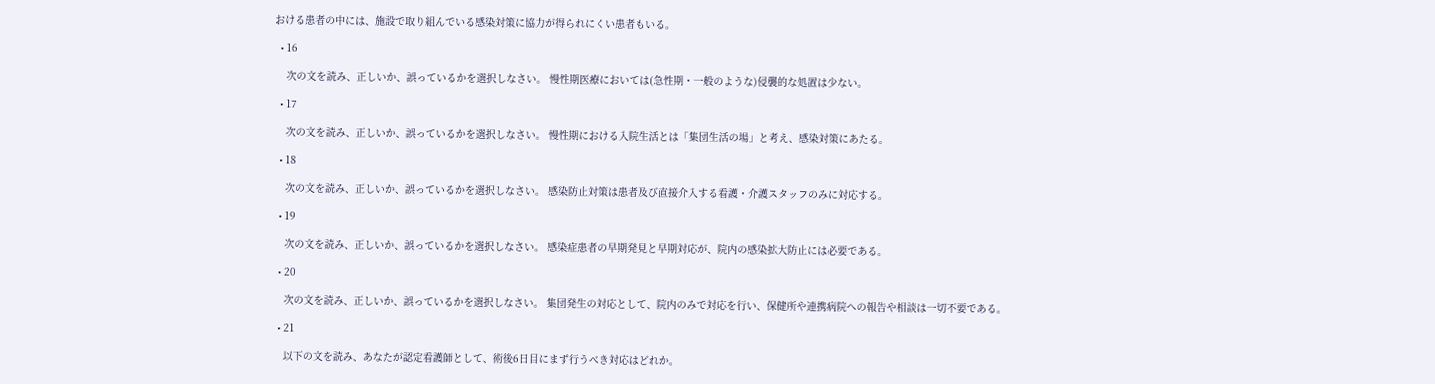おける患者の中には、施設で取り組んでいる感染対策に協力が得られにくい患者もいる。

  • 16

    次の文を読み、正しいか、誤っているかを選択しなさい。 慢性期医療においては(急性期・一般のような)侵襲的な処置は少ない。

  • 17

    次の文を読み、正しいか、誤っているかを選択しなさい。 慢性期における入院生活とは「集団生活の場」と考え、感染対策にあたる。

  • 18

    次の文を読み、正しいか、誤っているかを選択しなさい。 感染防止対策は患者及び直接介入する看護・介護スタッフのみに対応する。

  • 19

    次の文を読み、正しいか、誤っているかを選択しなさい。 感染症患者の早期発見と早期対応が、院内の感染拡大防止には必要である。

  • 20

    次の文を読み、正しいか、誤っているかを選択しなさい。 集団発生の対応として、院内のみで対応を行い、保健所や連携病院への報告や相談は一切不要である。

  • 21

    以下の文を読み、あなたが認定看護師として、術後6日目にまず行うべき対応はどれか。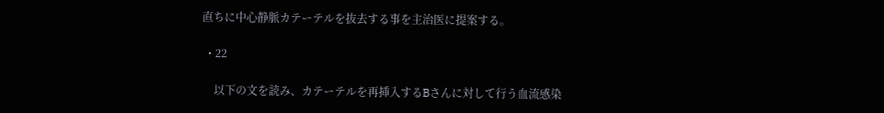直ちに中心静脈カテーテルを抜去する事を主治医に提案する。

  • 22

    以下の文を読み、カテーテルを再挿入するBさんに対して行う血流感染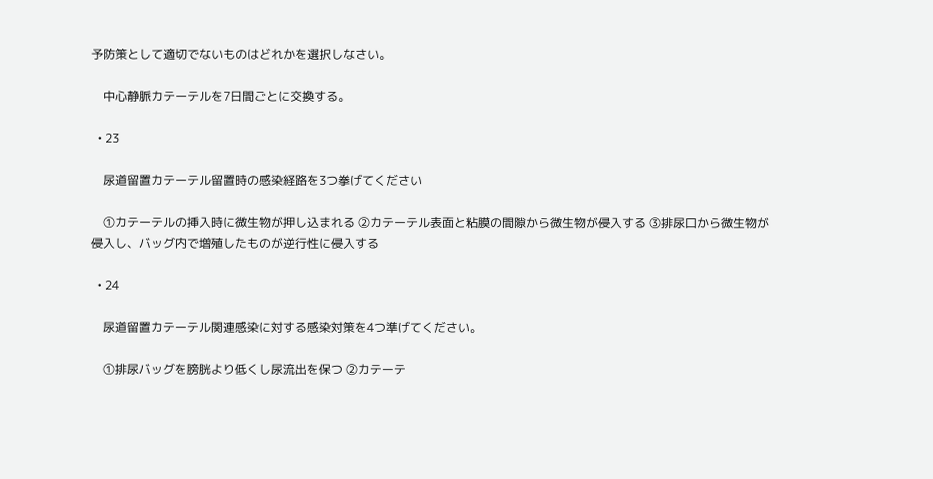予防策として適切でないものはどれかを選択しなさい。

    中心静脈カテーテルを7日間ごとに交換する。

  • 23

    尿道留置カテーテル留置時の感染経路を3つ拳げてください

    ①カテーテルの挿入時に微生物が押し込まれる ②カテーテル表面と粘膜の間隙から微生物が侵入する ③排尿口から微生物が侵入し、バッグ内で増殖したものが逆行性に侵入する

  • 24

    尿道留置カテーテル関連感染に対する感染対策を4つ準げてください。

    ①排尿バッグを膀胱より低くし尿流出を保つ ②カテーテ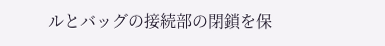ルとバッグの接続部の閉鎖を保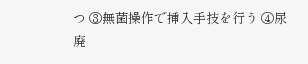つ ③無菌操作で挿入手技を行う ④尿廃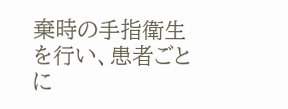棄時の手指衛生を行い、患者ごとに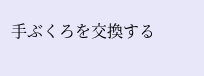手ぶくろを交換する